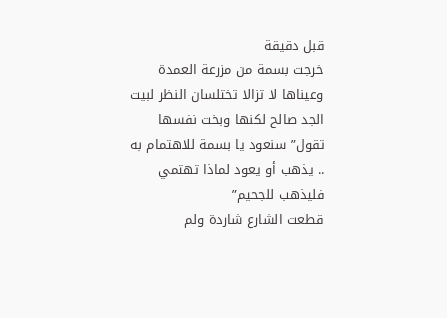قبل دقيقة
خرجت بسمة من مزرعة العمدة وعيناها لا تزالا تختلسان النظر لبيت الجد صالح لكنها وبخت نفسها تقول” سنعود يا بسمة للاهتمام به .. يذهب أو يعود لماذا تهتمي فليذهب للجحيم”
قطعت الشارع شاردة ولم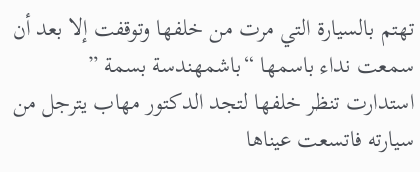تهتم بالسيارة التي مرت من خلفها وتوقفت إلا بعد أن سمعت نداء باسمها “باشمهندسة بسمة ”
استدارت تنظر خلفها لتجد الدكتور مهاب يترجل من سيارته فاتسعت عيناها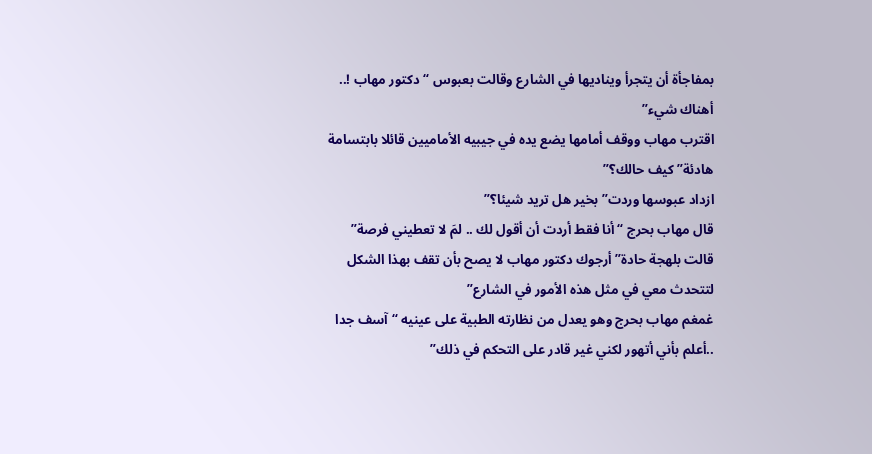بمفاجأة أن يتجرأ ويناديها في الشارع وقالت بعبوس “دكتور مهاب !.. أهناك شيء”
اقترب مهاب ووقف أمامها يضع يده في جيبيه الأماميين قائلا بابتسامة هادئة” كيف حالك؟”
ازداد عبوسها وردت” بخير هل تريد شيئا؟”
قال مهاب بحرج “أنا فقط أردت أن أقول لك .. لمَ لا تعطيني فرصة”
قالت بلهجة حادة” أرجوك دكتور مهاب لا يصح بأن تقف بهذا الشكل لتتحدث معي في مثل هذه الأمور في الشارع”
غمغم مهاب بحرج وهو يعدل من نظارته الطبية على عينيه “آسف جدا ..أعلم بأني أتهور لكني غير قادر على التحكم في ذلك”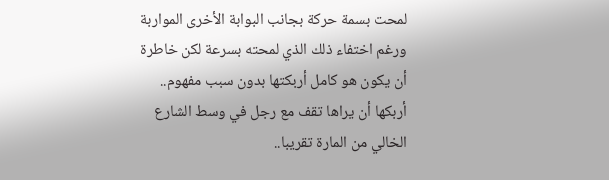لمحت بسمة حركة بجانب البوابة الأخرى المواربة ورغم اختفاء ذلك الذي لمحته بسرعة لكن خاطرة أن يكون هو كامل أربكتها بدون سبب مفهوم.. أربكها أن يراها تقف مع رجل في وسط الشارع الخالي من المارة تقريبا..